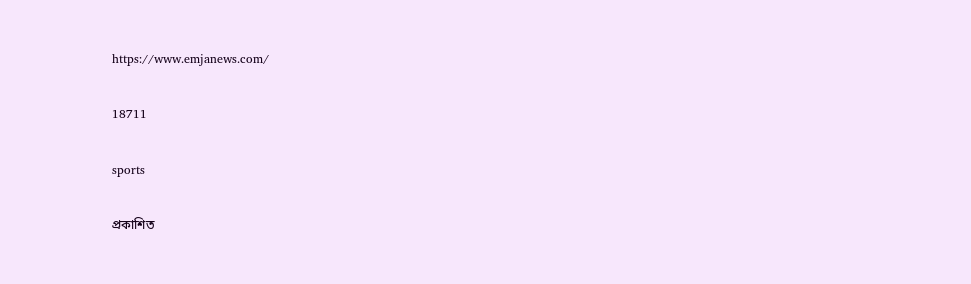https://www.emjanews.com/

18711

sports

প্রকাশিত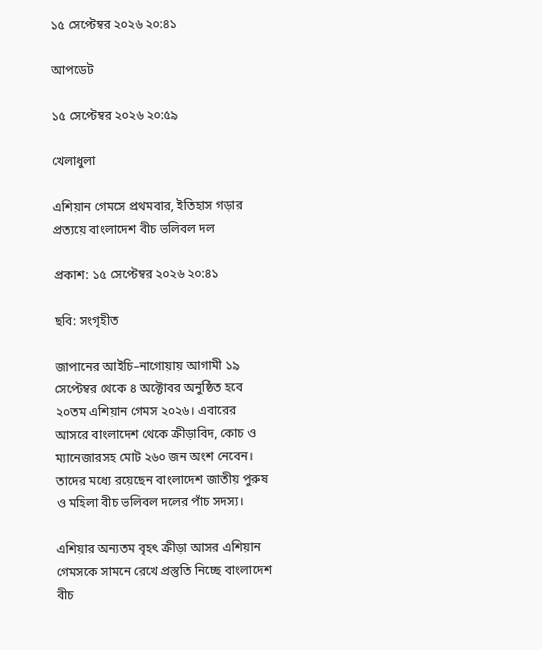১৫ সেপ্টেম্বর ২০২৬ ২০:৪১

আপডেট

১৫ সেপ্টেম্বর ২০২৬ ২০:৫৯

খেলাধুলা

এশিয়ান গেমসে প্রথমবার, ইতিহাস গড়ার প্রত্যয়ে বাংলাদেশ বীচ ভলিবল দল

প্রকাশ: ১৫ সেপ্টেম্বর ২০২৬ ২০:৪১

ছবি: সংগৃহীত

জাপানের আইচি–নাগোয়ায় আগামী ১৯ সেপ্টেম্বর থেকে ৪ অক্টোবর অনুষ্ঠিত হবে ২০তম এশিয়ান গেমস ২০২৬। এবারের আসরে বাংলাদেশ থেকে ক্রীড়াবিদ, কোচ ও ম্যানেজারসহ মোট ২৬০ জন অংশ নেবেন। তাদের মধ্যে রয়েছেন বাংলাদেশ জাতীয় পুরুষ ও মহিলা বীচ ভলিবল দলের পাঁচ সদস্য।

এশিয়ার অন্যতম বৃহৎ ক্রীড়া আসর এশিয়ান গেমসকে সামনে রেখে প্রস্তুতি নিচ্ছে বাংলাদেশ বীচ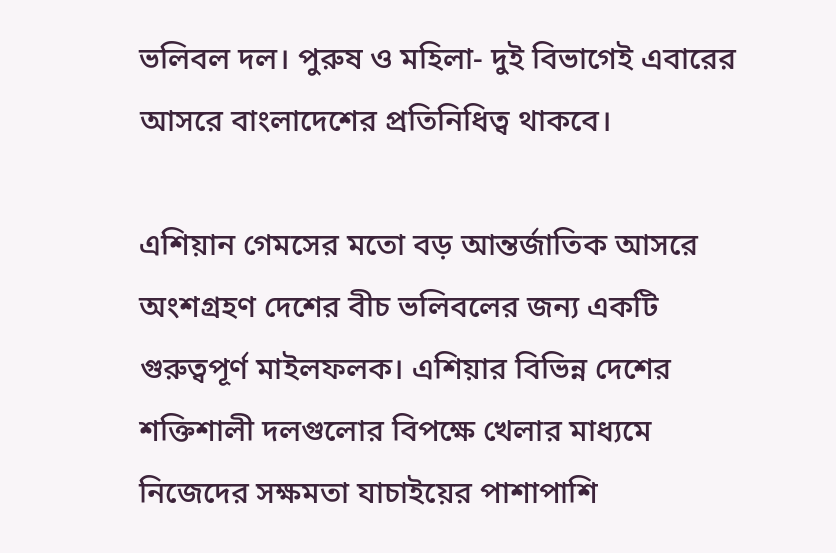ভলিবল দল। পুরুষ ও মহিলা- দুই বিভাগেই এবারের আসরে বাংলাদেশের প্রতিনিধিত্ব থাকবে।

এশিয়ান গেমসের মতো বড় আন্তর্জাতিক আসরে অংশগ্রহণ দেশের বীচ ভলিবলের জন্য একটি গুরুত্বপূর্ণ মাইলফলক। এশিয়ার বিভিন্ন দেশের শক্তিশালী দলগুলোর বিপক্ষে খেলার মাধ্যমে নিজেদের সক্ষমতা যাচাইয়ের পাশাপাশি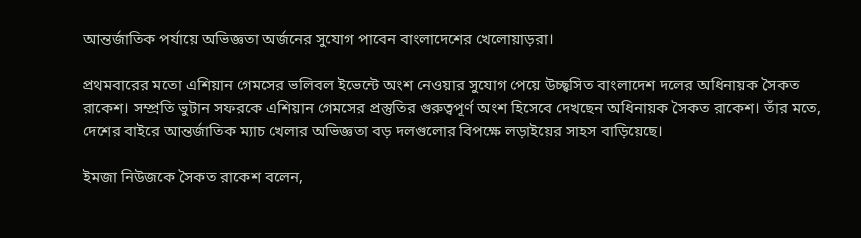আন্তর্জাতিক পর্যায়ে অভিজ্ঞতা অর্জনের সুযোগ পাবেন বাংলাদেশের খেলোয়াড়রা।

প্রথমবারের মতো এশিয়ান গেমসের ভলিবল ইভেন্টে অংশ নেওয়ার সুযোগ পেয়ে উচ্ছ্বসিত বাংলাদেশ দলের অধিনায়ক সৈকত রাকেশ। সম্প্রতি ভুটান সফরকে এশিয়ান গেমসের প্রস্তুতির গুরুত্বপূর্ণ অংশ হিসেবে দেখছেন অধিনায়ক সৈকত রাকেশ। তাঁর মতে, দেশের বাইরে আন্তর্জাতিক ম্যাচ খেলার অভিজ্ঞতা বড় দলগুলোর বিপক্ষে লড়াইয়ের সাহস বাড়িয়েছে।

ইমজা নিউজকে সৈকত রাকেশ বলেন,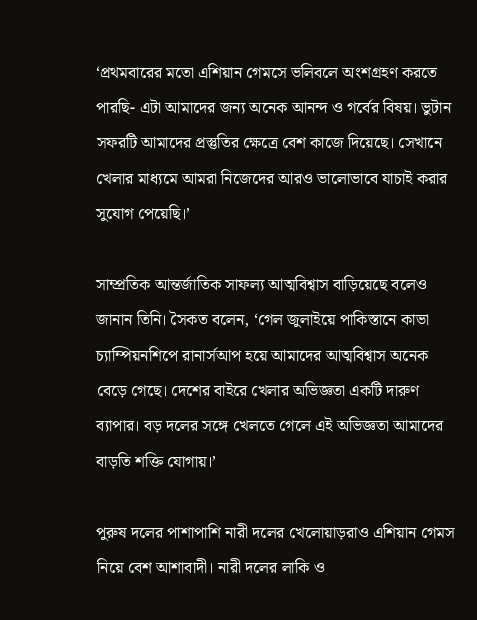‘প্রথমবারের মতো এশিয়ান গেমসে ভলিবলে অংশগ্রহণ করতে পারছি- এটা আমাদের জন্য অনেক আনন্দ ও গর্বের বিষয়। ভুটান সফরটি আমাদের প্রস্তুতির ক্ষেত্রে বেশ কাজে দিয়েছে। সেখানে খেলার মাধ্যমে আমরা নিজেদের আরও ভালোভাবে যাচাই করার সুযোগ পেয়েছি।’

সাম্প্রতিক আন্তর্জাতিক সাফল্য আত্মবিশ্বাস বাড়িয়েছে বলেও জানান তিনি। সৈকত বলেন, ‘গেল জুলাইয়ে পাকিস্তানে কাভা চ্যাম্পিয়নশিপে রানার্সআপ হয়ে আমাদের আত্মবিশ্বাস অনেক বেড়ে গেছে। দেশের বাইরে খেলার অভিজ্ঞতা একটি দারুণ ব্যাপার। বড় দলের সঙ্গে খেলতে গেলে এই অভিজ্ঞতা আমাদের বাড়তি শক্তি যোগায়।’

পুরুষ দলের পাশাপাশি নারী দলের খেলোয়াড়রাও এশিয়ান গেমস নিয়ে বেশ আশাবাদী। নারী দলের লাকি ও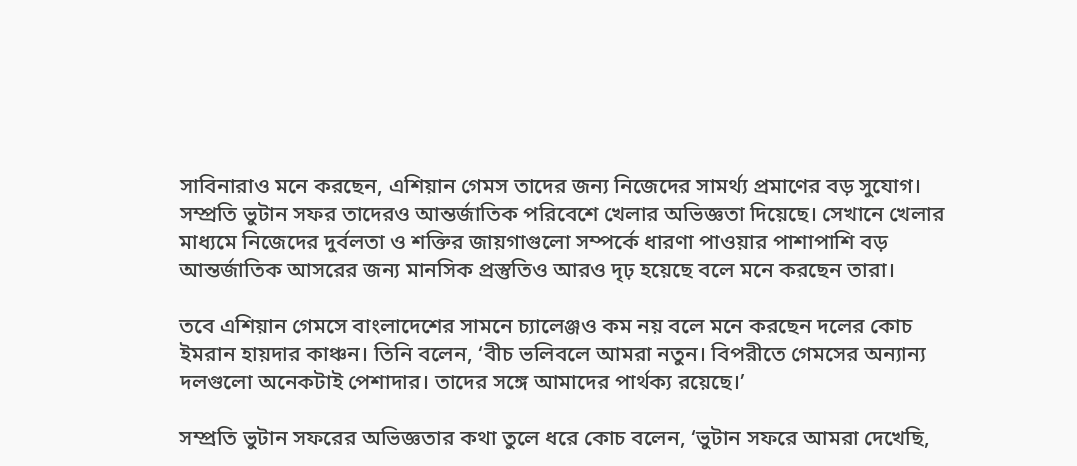সাবিনারাও মনে করছেন, এশিয়ান গেমস তাদের জন্য নিজেদের সামর্থ্য প্রমাণের বড় সুযোগ। সম্প্রতি ভুটান সফর তাদেরও আন্তর্জাতিক পরিবেশে খেলার অভিজ্ঞতা দিয়েছে। সেখানে খেলার মাধ্যমে নিজেদের দুর্বলতা ও শক্তির জায়গাগুলো সম্পর্কে ধারণা পাওয়ার পাশাপাশি বড় আন্তর্জাতিক আসরের জন্য মানসিক প্রস্তুতিও আরও দৃঢ় হয়েছে বলে মনে করছেন তারা।

তবে এশিয়ান গেমসে বাংলাদেশের সামনে চ্যালেঞ্জও কম নয় বলে মনে করছেন দলের কোচ ইমরান হায়দার কাঞ্চন। তিনি বলেন, ‘বীচ ভলিবলে আমরা নতুন। বিপরীতে গেমসের অন্যান্য দলগুলো অনেকটাই পেশাদার। তাদের সঙ্গে আমাদের পার্থক্য রয়েছে।’

সম্প্রতি ভুটান সফরের অভিজ্ঞতার কথা তুলে ধরে কোচ বলেন, ‘ভুটান সফরে আমরা দেখেছি,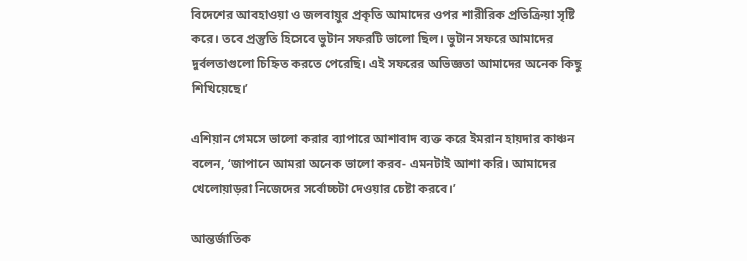বিদেশের আবহাওয়া ও জলবায়ুর প্রকৃতি আমাদের ওপর শারীরিক প্রতিক্রিয়া সৃষ্টি করে। তবে প্রস্তুতি হিসেবে ভুটান সফরটি ভালো ছিল। ভুটান সফরে আমাদের দুর্বলতাগুলো চিহ্নিত করতে পেরেছি। এই সফরের অভিজ্ঞতা আমাদের অনেক কিছু শিখিয়েছে।’

এশিয়ান গেমসে ভালো করার ব্যাপারে আশাবাদ ব্যক্ত করে ইমরান হায়দার কাঞ্চন বলেন, ‘জাপানে আমরা অনেক ভালো করব- এমনটাই আশা করি। আমাদের খেলোয়াড়রা নিজেদের সর্বোচ্চটা দেওয়ার চেষ্টা করবে।’

আন্তর্জাতিক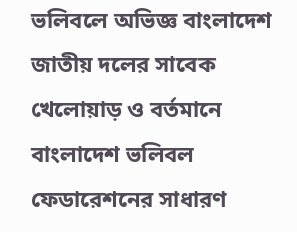ভলিবলে অভিজ্ঞ বাংলাদেশ জাতীয় দলের সাবেক খেলোয়াড় ও বর্তমানে বাংলাদেশ ভলিবল ফেডারেশনের সাধারণ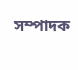সম্পাদক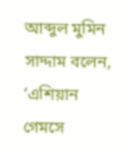আব্দুল মুমিন সাদ্দাম বলেন, ‘এশিয়ান গেমসে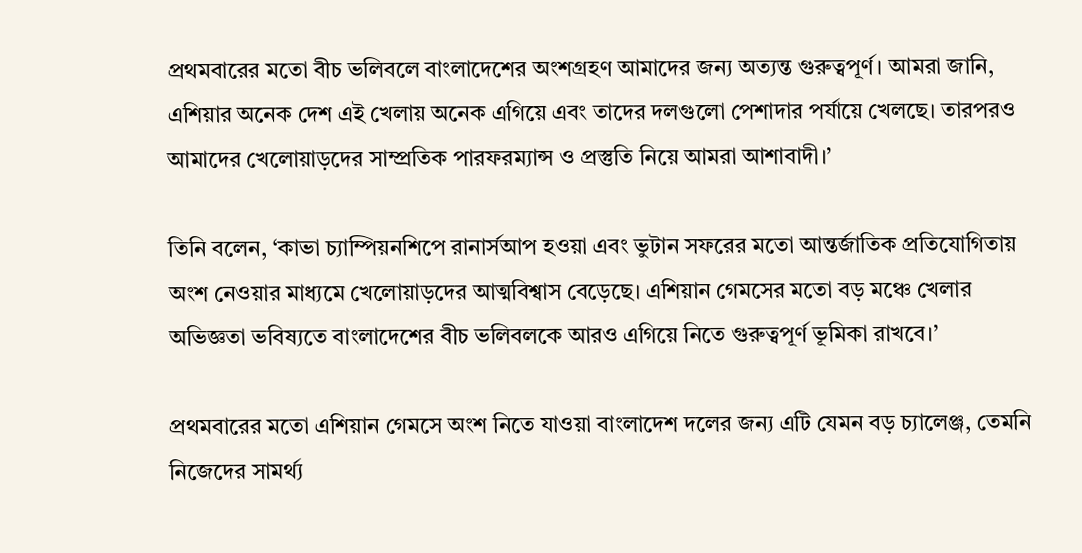প্রথমবারের মতো বীচ ভলিবলে বাংলাদেশের অংশগ্রহণ আমাদের জন্য অত্যন্ত গুরুত্বপূর্ণ। আমরা জানি, এশিয়ার অনেক দেশ এই খেলায় অনেক এগিয়ে এবং তাদের দলগুলো পেশাদার পর্যায়ে খেলছে। তারপরও আমাদের খেলোয়াড়দের সাম্প্রতিক পারফরম্যান্স ও প্রস্তুতি নিয়ে আমরা আশাবাদী।’

তিনি বলেন, ‘কাভা চ্যাম্পিয়নশিপে রানার্সআপ হওয়া এবং ভুটান সফরের মতো আন্তর্জাতিক প্রতিযোগিতায় অংশ নেওয়ার মাধ্যমে খেলোয়াড়দের আত্মবিশ্বাস বেড়েছে। এশিয়ান গেমসের মতো বড় মঞ্চে খেলার অভিজ্ঞতা ভবিষ্যতে বাংলাদেশের বীচ ভলিবলকে আরও এগিয়ে নিতে গুরুত্বপূর্ণ ভূমিকা রাখবে।’

প্রথমবারের মতো এশিয়ান গেমসে অংশ নিতে যাওয়া বাংলাদেশ দলের জন্য এটি যেমন বড় চ্যালেঞ্জ, তেমনি নিজেদের সামর্থ্য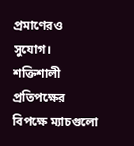প্রমাণেরও সুযোগ। শক্তিশালী প্রতিপক্ষের বিপক্ষে ম্যাচগুলো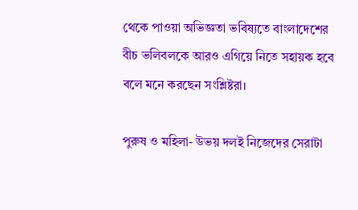থেকে পাওয়া অভিজ্ঞতা ভবিষ্যতে বাংলাদেশের বীচ ভলিবলকে আরও এগিয়ে নিতে সহায়ক হবে বলে মনে করছেন সংশ্লিষ্টরা।

পুরুষ ও মহিলা- উভয় দলই নিজেদের সেরাটা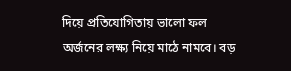দিয়ে প্রতিযোগিতায় ভালো ফল অর্জনের লক্ষ্য নিয়ে মাঠে নামবে। বড়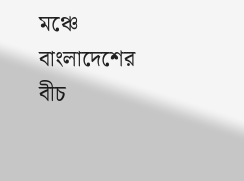মঞ্চে বাংলাদেশের বীচ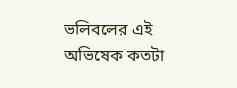ভলিবলের এই অভিষেক কতটা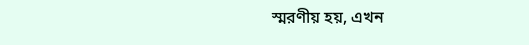স্মরণীয় হয়, এখন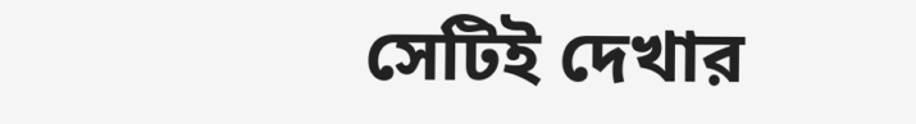সেটিই দেখার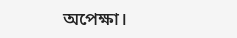অপেক্ষা।